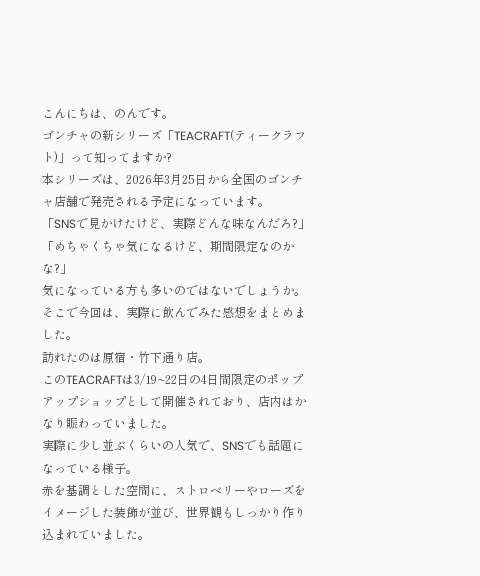こんにちは、のんです。
ゴンチャの新シリーズ「TEACRAFT(ティークラフト)」って知ってますか?
本シリーズは、2026年3月25日から全国のゴンチャ店舗で発売される予定になっています。
「SNSで見かけたけど、実際どんな味なんだろ?」
「めちゃくちゃ気になるけど、期間限定なのかな?」
気になっている方も多いのではないでしょうか。
そこで今回は、実際に飲んでみた感想をまとめました。
訪れたのは原宿・竹下通り店。
このTEACRAFTは3/19~22日の4日間限定のポップアップショップとして開催されており、店内はかなり賑わっていました。
実際に少し並ぶくらいの人気で、SNSでも話題になっている様子。
赤を基調とした空間に、ストロベリーやローズをイメージした装飾が並び、世界観もしっかり作り込まれていました。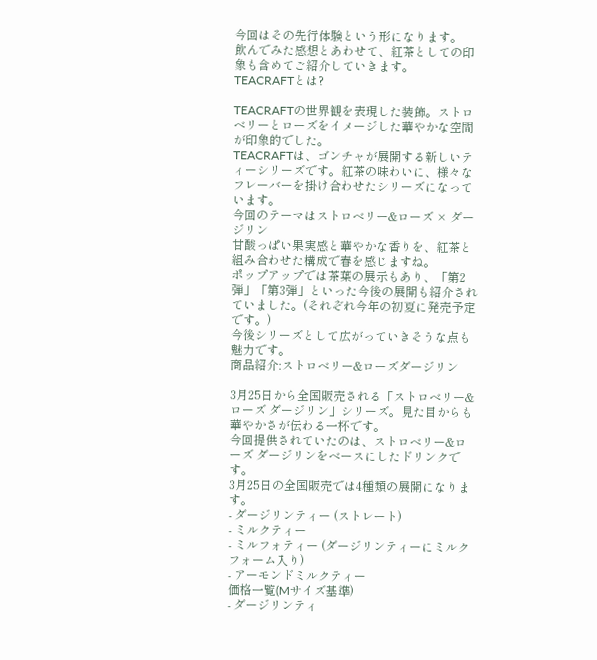今回はその先行体験という形になります。
飲んでみた感想とあわせて、紅茶としての印象も含めてご紹介していきます。
TEACRAFTとは?

TEACRAFTの世界観を表現した装飾。ストロベリーとローズをイメージした華やかな空間が印象的でした。
TEACRAFTは、ゴンチャが展開する新しいティーシリーズです。紅茶の味わいに、様々なフレーバーを掛け合わせたシリーズになっています。
今回のテーマはストロベリー&ローズ × ダージリン
甘酸っぱい果実感と華やかな香りを、紅茶と組み合わせた構成で春を感じますね。
ポップアップでは茶葉の展示もあり、「第2弾」「第3弾」といった今後の展開も紹介されていました。(それぞれ今年の初夏に発売予定です。)
今後シリーズとして広がっていきそうな点も魅力です。
商品紹介:ストロベリー&ローズダージリン

3月25日から全国販売される「ストロベリー&ローズ ダージリン」シリーズ。見た目からも華やかさが伝わる一杯です。
今回提供されていたのは、ストロベリー&ローズ ダージリンをベースにしたドリンクです。
3月25日の全国販売では4種類の展開になります。
- ダージリンティー (ストレート)
- ミルクティー
- ミルフォティー (ダージリンティーにミルクフォーム入り)
- アーモンドミルクティー
価格一覧(Mサイズ基準)
- ダージリンティ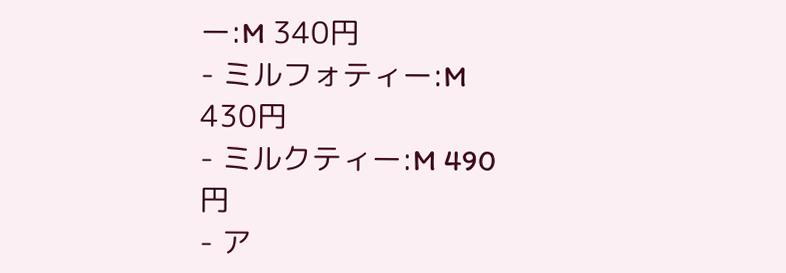ー:M 340円
- ミルフォティー:M 430円
- ミルクティー:M 490円
- ア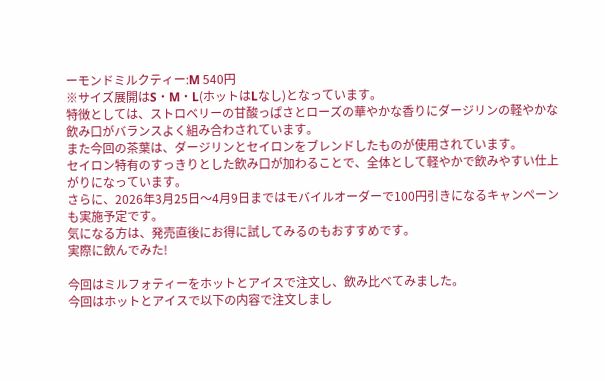ーモンドミルクティー:M 540円
※サイズ展開はS・M・L(ホットはLなし)となっています。
特徴としては、ストロベリーの甘酸っぱさとローズの華やかな香りにダージリンの軽やかな飲み口がバランスよく組み合わされています。
また今回の茶葉は、ダージリンとセイロンをブレンドしたものが使用されています。
セイロン特有のすっきりとした飲み口が加わることで、全体として軽やかで飲みやすい仕上がりになっています。
さらに、2026年3月25日〜4月9日まではモバイルオーダーで100円引きになるキャンペーンも実施予定です。
気になる方は、発売直後にお得に試してみるのもおすすめです。
実際に飲んでみた!

今回はミルフォティーをホットとアイスで注文し、飲み比べてみました。
今回はホットとアイスで以下の内容で注文しまし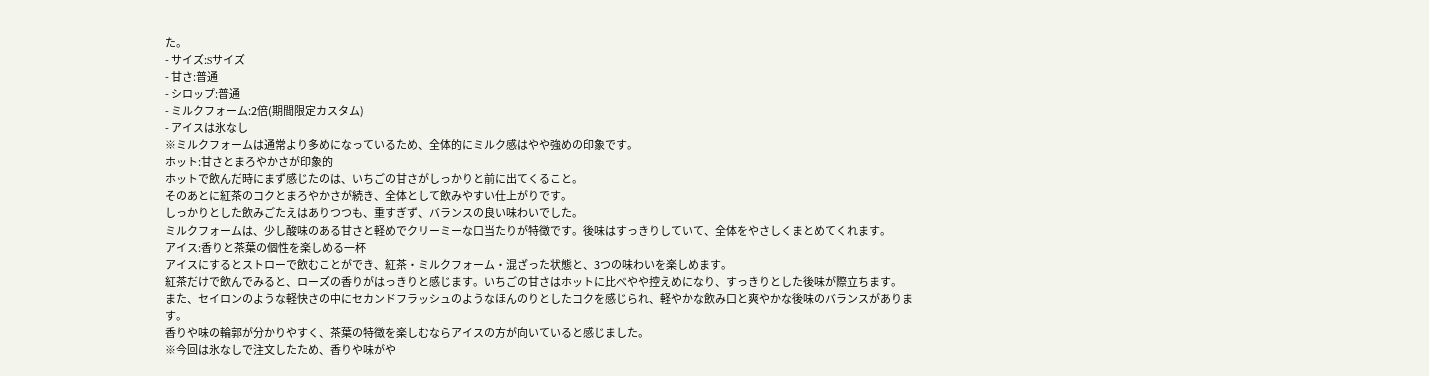た。
- サイズ:Sサイズ
- 甘さ:普通
- シロップ:普通
- ミルクフォーム:2倍(期間限定カスタム)
- アイスは氷なし
※ミルクフォームは通常より多めになっているため、全体的にミルク感はやや強めの印象です。
ホット:甘さとまろやかさが印象的
ホットで飲んだ時にまず感じたのは、いちごの甘さがしっかりと前に出てくること。
そのあとに紅茶のコクとまろやかさが続き、全体として飲みやすい仕上がりです。
しっかりとした飲みごたえはありつつも、重すぎず、バランスの良い味わいでした。
ミルクフォームは、少し酸味のある甘さと軽めでクリーミーな口当たりが特徴です。後味はすっきりしていて、全体をやさしくまとめてくれます。
アイス:香りと茶葉の個性を楽しめる一杯
アイスにするとストローで飲むことができ、紅茶・ミルクフォーム・混ざった状態と、3つの味わいを楽しめます。
紅茶だけで飲んでみると、ローズの香りがはっきりと感じます。いちごの甘さはホットに比べやや控えめになり、すっきりとした後味が際立ちます。
また、セイロンのような軽快さの中にセカンドフラッシュのようなほんのりとしたコクを感じられ、軽やかな飲み口と爽やかな後味のバランスがあります。
香りや味の輪郭が分かりやすく、茶葉の特徴を楽しむならアイスの方が向いていると感じました。
※今回は氷なしで注文したため、香りや味がや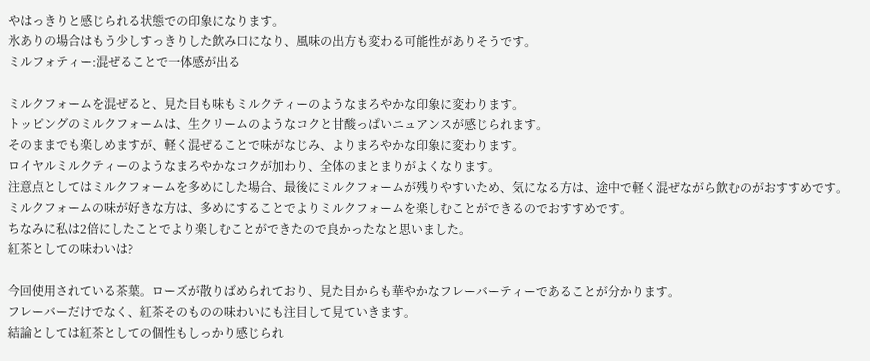やはっきりと感じられる状態での印象になります。
氷ありの場合はもう少しすっきりした飲み口になり、風味の出方も変わる可能性がありそうです。
ミルフォティー:混ぜることで一体感が出る

ミルクフォームを混ぜると、見た目も味もミルクティーのようなまろやかな印象に変わります。
トッピングのミルクフォームは、生クリームのようなコクと甘酸っぱいニュアンスが感じられます。
そのままでも楽しめますが、軽く混ぜることで味がなじみ、よりまろやかな印象に変わります。
ロイヤルミルクティーのようなまろやかなコクが加わり、全体のまとまりがよくなります。
注意点としてはミルクフォームを多めにした場合、最後にミルクフォームが残りやすいため、気になる方は、途中で軽く混ぜながら飲むのがおすすめです。
ミルクフォームの味が好きな方は、多めにすることでよりミルクフォームを楽しむことができるのでおすすめです。
ちなみに私は2倍にしたことでより楽しむことができたので良かったなと思いました。
紅茶としての味わいは?

今回使用されている茶葉。ローズが散りばめられており、見た目からも華やかなフレーバーティーであることが分かります。
フレーバーだけでなく、紅茶そのものの味わいにも注目して見ていきます。
結論としては紅茶としての個性もしっかり感じられ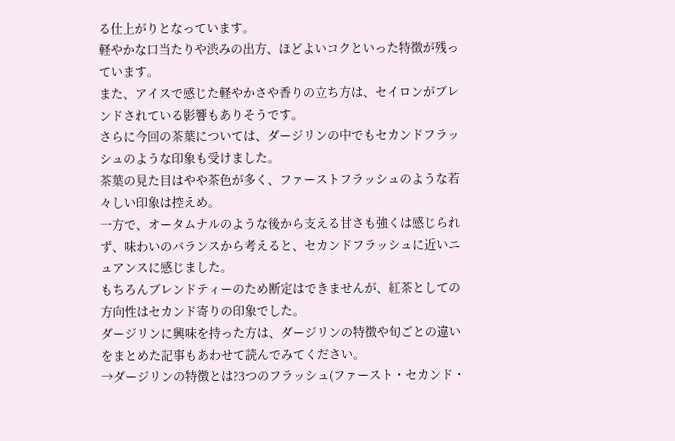る仕上がりとなっています。
軽やかな口当たりや渋みの出方、ほどよいコクといった特徴が残っています。
また、アイスで感じた軽やかさや香りの立ち方は、セイロンがブレンドされている影響もありそうです。
さらに今回の茶葉については、ダージリンの中でもセカンドフラッシュのような印象も受けました。
茶葉の見た目はやや茶色が多く、ファーストフラッシュのような若々しい印象は控えめ。
一方で、オータムナルのような後から支える甘さも強くは感じられず、味わいのバランスから考えると、セカンドフラッシュに近いニュアンスに感じました。
もちろんブレンドティーのため断定はできませんが、紅茶としての方向性はセカンド寄りの印象でした。
ダージリンに興味を持った方は、ダージリンの特徴や旬ごとの違いをまとめた記事もあわせて読んでみてください。
→ダージリンの特徴とは?3つのフラッシュ(ファースト・セカンド・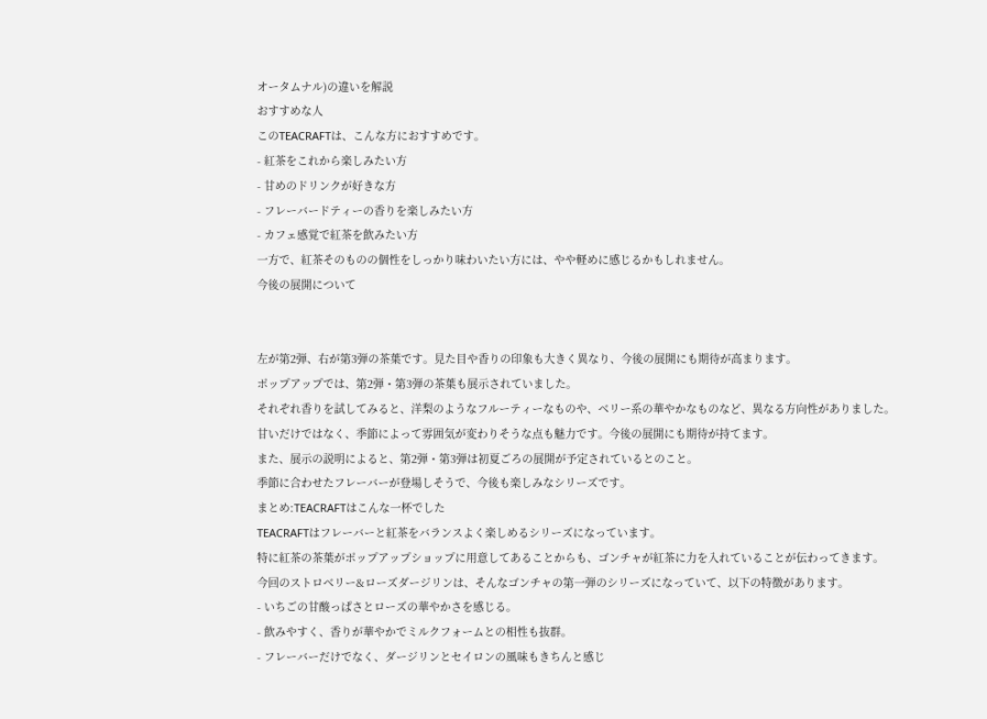オータムナル)の違いを解説
おすすめな人
このTEACRAFTは、こんな方におすすめです。
- 紅茶をこれから楽しみたい方
- 甘めのドリンクが好きな方
- フレーバードティーの香りを楽しみたい方
- カフェ感覚で紅茶を飲みたい方
一方で、紅茶そのものの個性をしっかり味わいたい方には、やや軽めに感じるかもしれません。
今後の展開について


左が第2弾、右が第3弾の茶葉です。見た目や香りの印象も大きく異なり、今後の展開にも期待が高まります。
ポップアップでは、第2弾・第3弾の茶葉も展示されていました。
それぞれ香りを試してみると、洋梨のようなフルーティーなものや、ベリー系の華やかなものなど、異なる方向性がありました。
甘いだけではなく、季節によって雰囲気が変わりそうな点も魅力です。今後の展開にも期待が持てます。
また、展示の説明によると、第2弾・第3弾は初夏ごろの展開が予定されているとのこと。
季節に合わせたフレーバーが登場しそうで、今後も楽しみなシリーズです。
まとめ:TEACRAFTはこんな一杯でした
TEACRAFTはフレーバーと紅茶をバランスよく楽しめるシリーズになっています。
特に紅茶の茶葉がポップアップショップに用意してあることからも、ゴンチャが紅茶に力を入れていることが伝わってきます。
今回のストロベリー&ローズダージリンは、そんなゴンチャの第一弾のシリーズになっていて、以下の特徴があります。
- いちごの甘酸っぱさとローズの華やかさを感じる。
- 飲みやすく、香りが華やかでミルクフォームとの相性も抜群。
- フレーバーだけでなく、ダージリンとセイロンの風味もきちんと感じ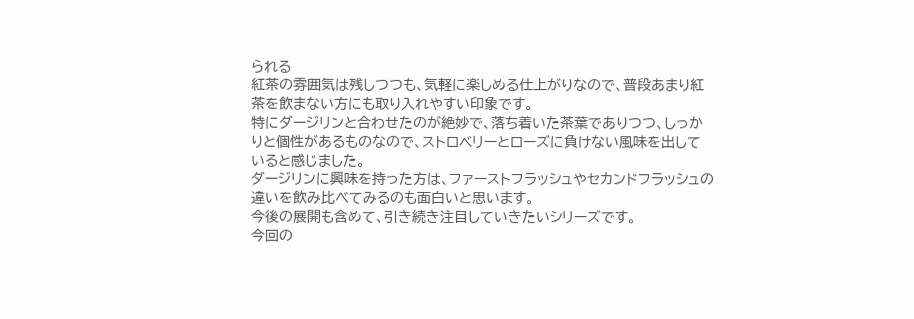られる
紅茶の雰囲気は残しつつも、気軽に楽しめる仕上がりなので、普段あまり紅茶を飲まない方にも取り入れやすい印象です。
特にダージリンと合わせたのが絶妙で、落ち着いた茶葉でありつつ、しっかりと個性があるものなので、ストロベリーとローズに負けない風味を出していると感じました。
ダージリンに興味を持った方は、ファーストフラッシュやセカンドフラッシュの違いを飲み比べてみるのも面白いと思います。
今後の展開も含めて、引き続き注目していきたいシリーズです。
今回の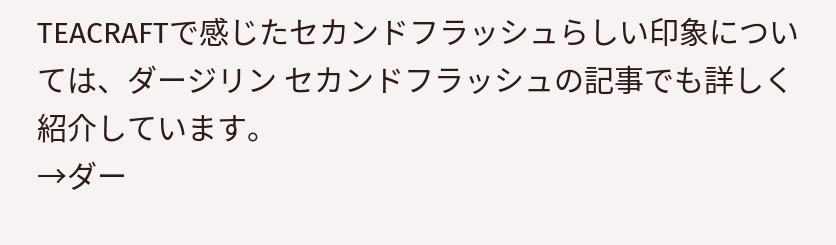TEACRAFTで感じたセカンドフラッシュらしい印象については、ダージリン セカンドフラッシュの記事でも詳しく紹介しています。
→ダー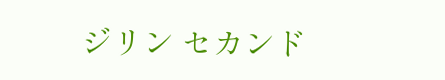ジリン セカンド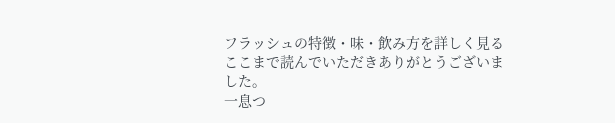フラッシュの特徴・味・飲み方を詳しく見る
ここまで読んでいただきありがとうございました。
一息つ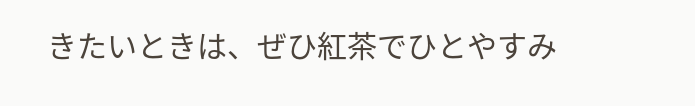きたいときは、ぜひ紅茶でひとやすみ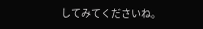してみてくださいね。